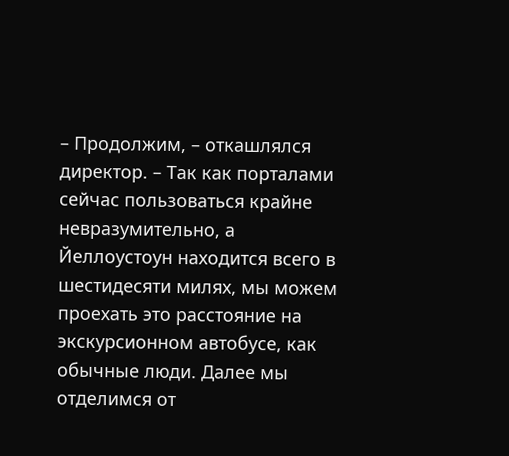– Продолжим, – откашлялся директор. – Так как порталами сейчас пользоваться крайне невразумительно, а Йеллоустоун находится всего в шестидесяти милях, мы можем проехать это расстояние на экскурсионном автобусе, как обычные люди. Далее мы отделимся от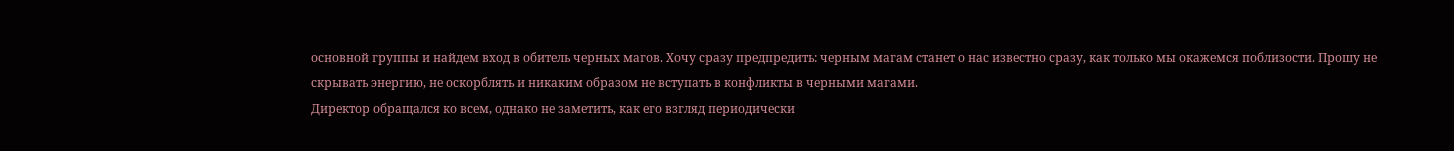основной группы и найдем вход в обитель черных магов. Хочу сразу предпредить: черным магам станет о нас известно сразу, как только мы окажемся поблизости. Прошу не скрывать энергию, не оскорблять и никаким образом не вступать в конфликты в черными магами.
Директор обращался ко всем, однако не заметить, как его взгляд периодически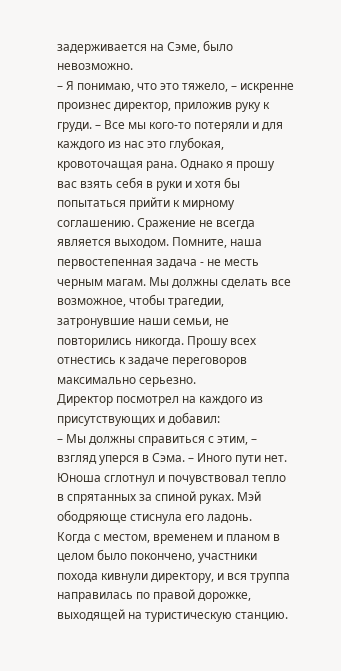задерживается на Сэме, было невозможно.
– Я понимаю, что это тяжело, – искренне произнес директор, приложив руку к груди. – Все мы кого-то потеряли и для каждого из нас это глубокая, кровоточащая рана. Однако я прошу вас взять себя в руки и хотя бы попытаться прийти к мирному соглашению. Сражение не всегда является выходом. Помните, наша первостепенная задача - не месть черным магам. Мы должны сделать все возможное, чтобы трагедии, затронувшие наши семьи, не повторились никогда. Прошу всех отнестись к задаче переговоров максимально серьезно.
Директор посмотрел на каждого из присутствующих и добавил:
– Мы должны справиться с этим, – взгляд уперся в Сэма. – Иного пути нет.
Юноша сглотнул и почувствовал тепло в спрятанных за спиной руках. Мэй ободряюще стиснула его ладонь.
Когда с местом, временем и планом в целом было покончено, участники похода кивнули директору, и вся труппа направилась по правой дорожке, выходящей на туристическую станцию.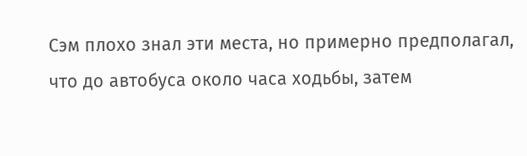Сэм плохо знал эти места, но примерно предполагал, что до автобуса около часа ходьбы, затем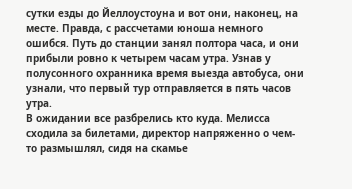сутки езды до Йеллоустоуна и вот они, наконец, на месте. Правда, с рассчетами юноша немного ошибся. Путь до станции занял полтора часа, и они прибыли ровно к четырем часам утра. Узнав у полусонного охранника время выезда автобуса, они узнали, что первый тур отправляется в пять часов утра.
В ожидании все разбрелись кто куда. Мелисса сходила за билетами, директор напряженно о чем-то размышлял, сидя на скамье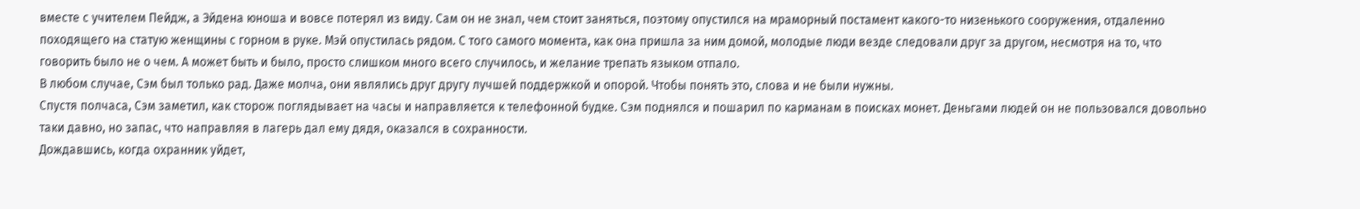вместе с учителем Пейдж, а Эйдена юноша и вовсе потерял из виду. Сам он не знал, чем стоит заняться, поэтому опустился на мраморный постамент какого-то низенького сооружения, отдаленно походящего на статую женщины с горном в руке. Мэй опустилась рядом. С того самого момента, как она пришла за ним домой, молодые люди везде следовали друг за другом, несмотря на то, что говорить было не о чем. А может быть и было, просто слишком много всего случилось, и желание трепать языком отпало.
В любом случае, Сэм был только рад. Даже молча, они являлись друг другу лучшей поддержкой и опорой. Чтобы понять это, слова и не были нужны.
Спустя полчаса, Сэм заметил, как сторож поглядывает на часы и направляется к телефонной будке. Сэм поднялся и пошарил по карманам в поисках монет. Деньгами людей он не пользовался довольно таки давно, но запас, что направляя в лагерь дал ему дядя, оказался в сохранности.
Дождавшись, когда охранник уйдет,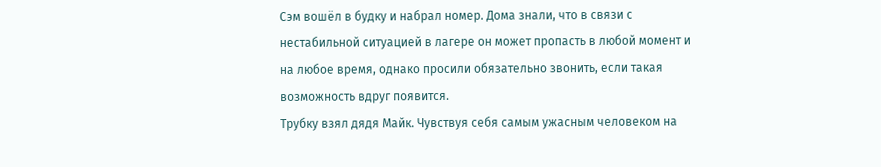Сэм вошёл в будку и набрал номер. Дома знали, что в связи с нестабильной ситуацией в лагере он может пропасть в любой момент и на любое время, однако просили обязательно звонить, если такая возможность вдруг появится.
Трубку взял дядя Майк. Чувствуя себя самым ужасным человеком на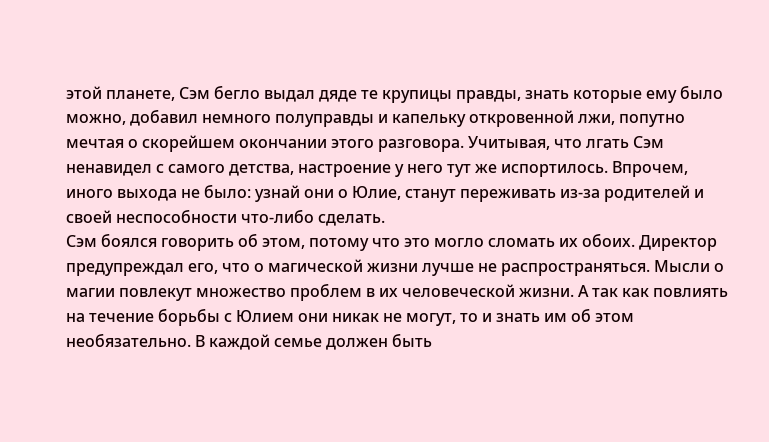этой планете, Сэм бегло выдал дяде те крупицы правды, знать которые ему было можно, добавил немного полуправды и капельку откровенной лжи, попутно мечтая о скорейшем окончании этого разговора. Учитывая, что лгать Сэм ненавидел с самого детства, настроение у него тут же испортилось. Впрочем, иного выхода не было: узнай они о Юлие, станут переживать из-за родителей и своей неспособности что-либо сделать.
Сэм боялся говорить об этом, потому что это могло сломать их обоих. Директор предупреждал его, что о магической жизни лучше не распространяться. Мысли о магии повлекут множество проблем в их человеческой жизни. А так как повлиять на течение борьбы с Юлием они никак не могут, то и знать им об этом необязательно. В каждой семье должен быть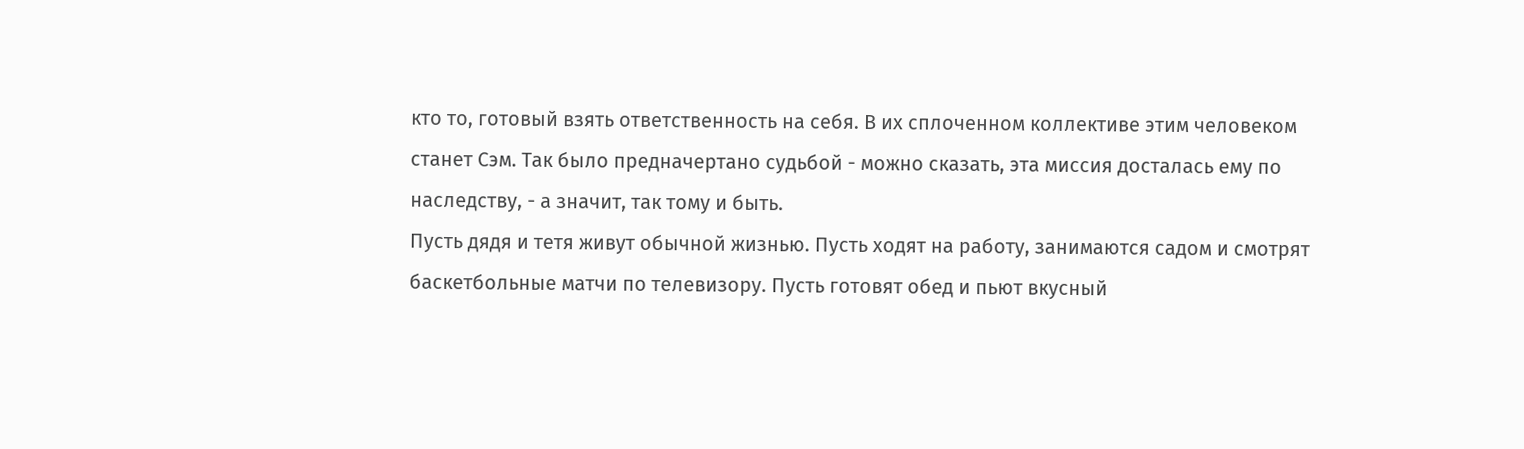кто то, готовый взять ответственность на себя. В их сплоченном коллективе этим человеком станет Сэм. Так было предначертано судьбой - можно сказать, эта миссия досталась ему по наследству, - а значит, так тому и быть.
Пусть дядя и тетя живут обычной жизнью. Пусть ходят на работу, занимаются садом и смотрят баскетбольные матчи по телевизору. Пусть готовят обед и пьют вкусный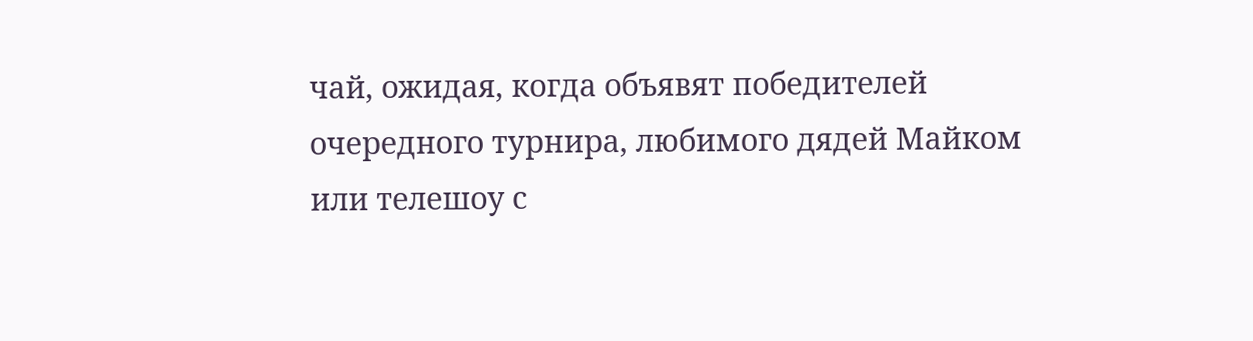чай, ожидая, когда объявят победителей очередного турнира, любимого дядей Майком или телешоу с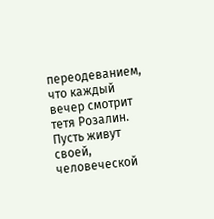переодеванием, что каждый вечер смотрит тетя Розалин. Пусть живут своей, человеческой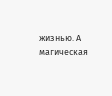жизнью. А магическая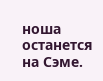ноша останется на Сэме.